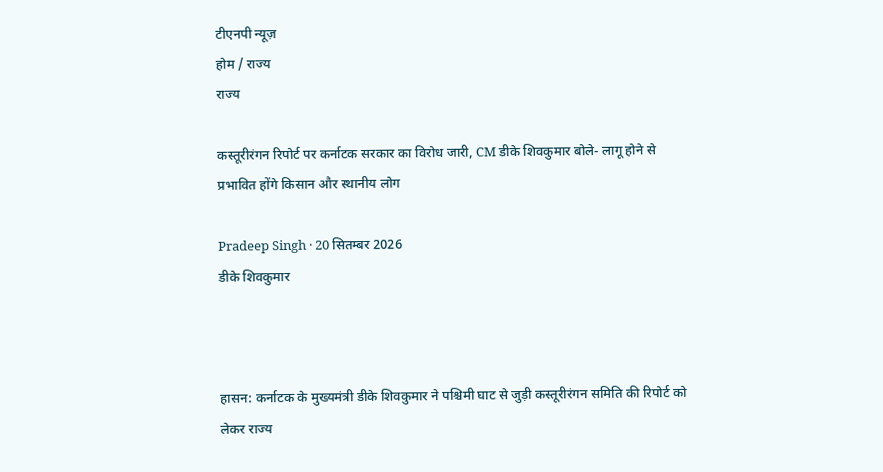टीएनपी न्यूज़
होम / राज्य
राज्य

कस्तूरीरंगन रिपोर्ट पर कर्नाटक सरकार का विरोध जारी, CM डीके शिवकुमार बोले- लागू होने से प्रभावित होंगे किसान और स्थानीय लोग

Pradeep Singh · 20 सितम्बर 2026
डीके शिवकुमार



हासन: कर्नाटक के मुख्यमंत्री डीके शिवकुमार ने पश्चिमी घाट से जुड़ी कस्तूरीरंगन समिति की रिपोर्ट को लेकर राज्य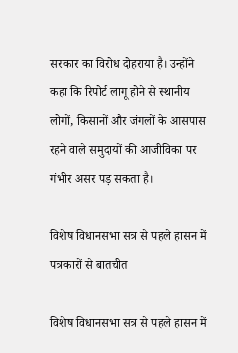सरकार का विरोध दोहराया है। उन्होंने कहा कि रिपोर्ट लागू होने से स्थानीय लोगों, किसानों और जंगलों के आसपास रहने वाले समुदायों की आजीविका पर गंभीर असर पड़ सकता है।

विशेष विधानसभा सत्र से पहले हासन में पत्रकारों से बातचीत

विशेष विधानसभा सत्र से पहले हासन में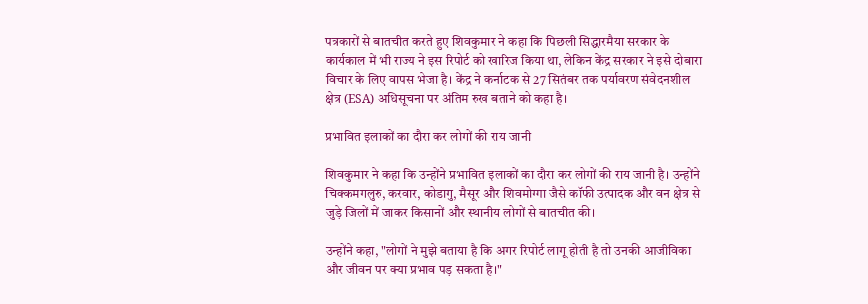पत्रकारों से बातचीत करते हुए शिवकुमार ने कहा कि पिछली सिद्धारमैया सरकार के कार्यकाल में भी राज्य ने इस रिपोर्ट को खारिज किया था, लेकिन केंद्र सरकार ने इसे दोबारा विचार के लिए वापस भेजा है। केंद्र ने कर्नाटक से 27 सितंबर तक पर्यावरण संवेदनशील क्षेत्र (ESA) अधिसूचना पर अंतिम रुख बताने को कहा है।

प्रभावित इलाकों का दौरा कर लोगों की राय जानी

शिवकुमार ने कहा कि उन्होंने प्रभावित इलाकों का दौरा कर लोगों की राय जानी है। उन्होंने चिक्कमगलुरु, करवार, कोडागु, मैसूर और शिवमोग्गा जैसे कॉफी उत्पादक और वन क्षेत्र से जुड़े जिलों में जाकर किसानों और स्थानीय लोगों से बातचीत की।

उन्होंने कहा, "लोगों ने मुझे बताया है कि अगर रिपोर्ट लागू होती है तो उनकी आजीविका और जीवन पर क्या प्रभाव पड़ सकता है।"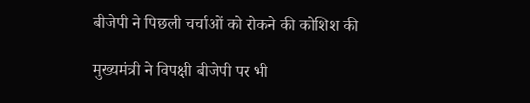बीजेपी ने पिछली चर्चाओं को रोकने की कोशिश की

मुख्यमंत्री ने विपक्षी बीजेपी पर भी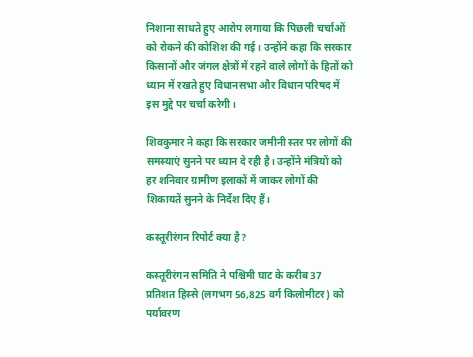निशाना साधते हुए आरोप लगाया कि पिछली चर्चाओं को रोकने की कोशिश की गई। उन्होंने कहा कि सरकार किसानों और जंगल क्षेत्रों में रहने वाले लोगों के हितों को ध्यान में रखते हुए विधानसभा और विधान परिषद में इस मुद्दे पर चर्चा करेगी।

शिवकुमार ने कहा कि सरकार जमीनी स्तर पर लोगों की समस्याएं सुनने पर ध्यान दे रही है। उन्होंने मंत्रियों को हर शनिवार ग्रामीण इलाकों में जाकर लोगों की शिकायतें सुनने के निर्देश दिए हैं।

कस्तूरीरंगन रिपोर्ट क्या है?

कस्तूरीरंगन समिति ने पश्चिमी घाट के करीब 37 प्रतिशत हिस्से (लगभग 56,825 वर्ग किलोमीटर) को पर्यावरण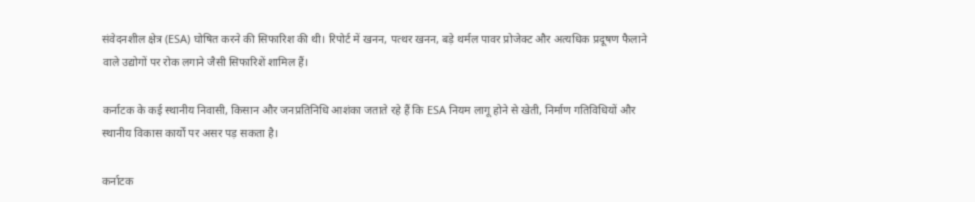संवेदनशील क्षेत्र (ESA) घोषित करने की सिफारिश की थी। रिपोर्ट में खनन, पत्थर खनन, बड़े थर्मल पावर प्रोजेक्ट और अत्यधिक प्रदूषण फैलाने वाले उद्योगों पर रोक लगाने जैसी सिफारिशें शामिल हैं।

कर्नाटक के कई स्थानीय निवासी, किसान और जनप्रतिनिधि आशंका जताते रहे हैं कि ESA नियम लागू होने से खेती, निर्माण गतिविधियों और स्थानीय विकास कार्यों पर असर पड़ सकता है।

कर्नाटक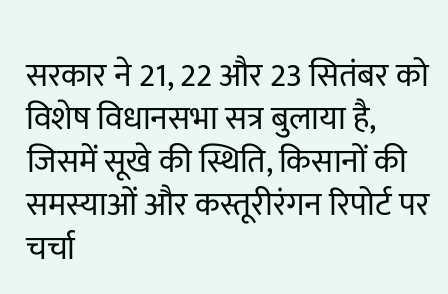सरकार ने 21, 22 और 23 सितंबर को विशेष विधानसभा सत्र बुलाया है, जिसमें सूखे की स्थिति, किसानों की समस्याओं और कस्तूरीरंगन रिपोर्ट पर चर्चा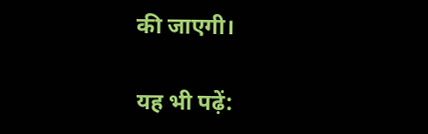की जाएगी।

यह भी पढ़ें: